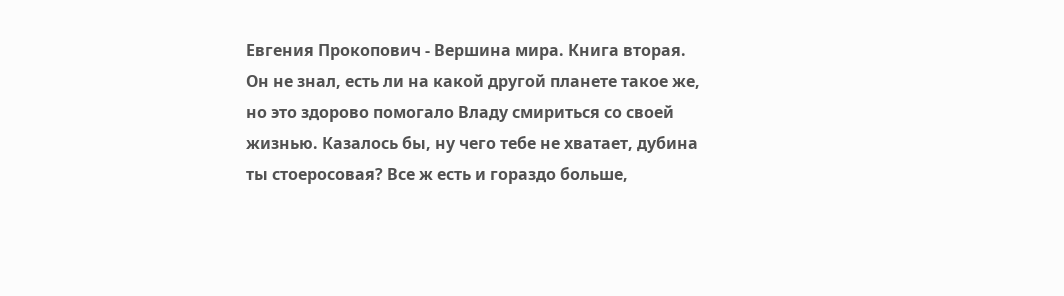Евгения Прокопович - Вершина мира. Книга вторая.
Он не знал, есть ли на какой другой планете такое же, но это здорово помогало Владу смириться со своей жизнью. Казалось бы, ну чего тебе не хватает, дубина ты стоеросовая? Все ж есть и гораздо больше,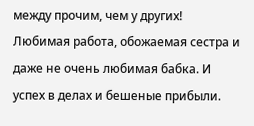между прочим, чем у других! Любимая работа, обожаемая сестра и даже не очень любимая бабка. И успех в делах и бешеные прибыли.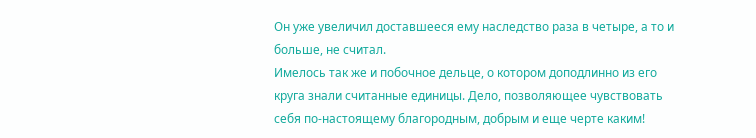Он уже увеличил доставшееся ему наследство раза в четыре, а то и больше, не считал.
Имелось так же и побочное дельце, о котором доподлинно из его круга знали считанные единицы. Дело, позволяющее чувствовать себя по-настоящему благородным, добрым и еще черте каким!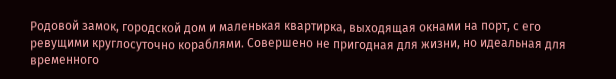Родовой замок, городской дом и маленькая квартирка, выходящая окнами на порт, с его ревущими круглосуточно кораблями. Совершено не пригодная для жизни, но идеальная для временного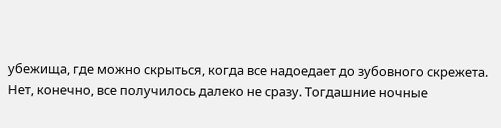убежища, где можно скрыться, когда все надоедает до зубовного скрежета.
Нет, конечно, все получилось далеко не сразу. Тогдашние ночные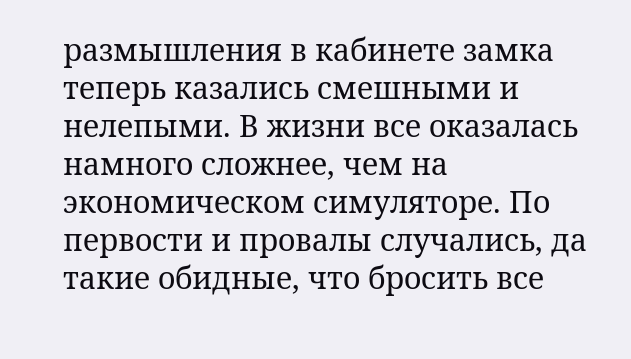размышления в кабинете замка теперь казались смешными и нелепыми. В жизни все оказалась намного сложнее, чем на экономическом симуляторе. По первости и провалы случались, да такие обидные, что бросить все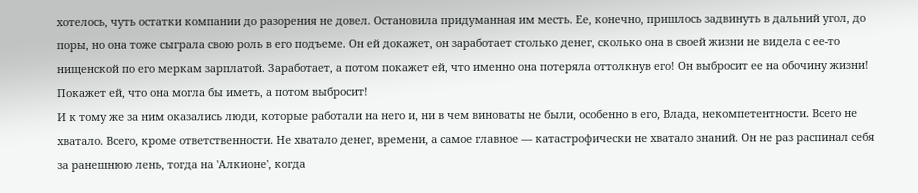хотелось, чуть остатки компании до разорения не довел. Остановила придуманная им месть. Ее, конечно, пришлось задвинуть в дальний угол, до поры, но она тоже сыграла свою роль в его подъеме. Он ей докажет, он заработает столько денег, сколько она в своей жизни не видела с ее-то нищенской по его меркам зарплатой. Заработает, а потом покажет ей, что именно она потеряла оттолкнув его! Он выбросит ее на обочину жизни! Покажет ей, что она могла бы иметь, а потом выбросит!
И к тому же за ним оказались люди, которые работали на него и, ни в чем виноваты не были, особенно в его, Влада, некомпетентности. Всего не хватало. Всего, кроме ответственности. Не хватало денег, времени, а самое главное — катастрофически не хватало знаний. Он не раз распинал себя за ранешнюю лень, тогда на 'Алкионе', когда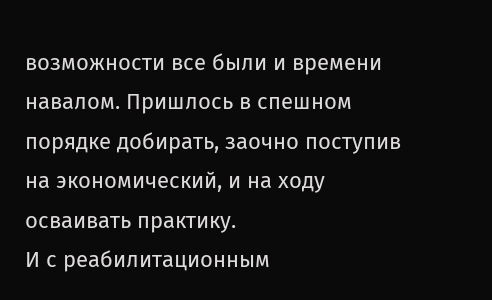возможности все были и времени навалом. Пришлось в спешном порядке добирать, заочно поступив на экономический, и на ходу осваивать практику.
И с реабилитационным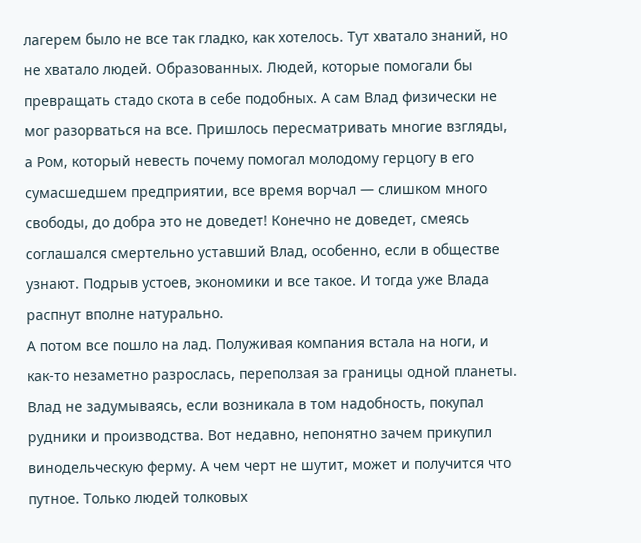лагерем было не все так гладко, как хотелось. Тут хватало знаний, но не хватало людей. Образованных. Людей, которые помогали бы превращать стадо скота в себе подобных. А сам Влад физически не мог разорваться на все. Пришлось пересматривать многие взгляды, а Ром, который невесть почему помогал молодому герцогу в его сумасшедшем предприятии, все время ворчал — слишком много свободы, до добра это не доведет! Конечно не доведет, смеясь соглашался смертельно уставший Влад, особенно, если в обществе узнают. Подрыв устоев, экономики и все такое. И тогда уже Влада распнут вполне натурально.
А потом все пошло на лад. Полуживая компания встала на ноги, и как-то незаметно разрослась, переползая за границы одной планеты. Влад не задумываясь, если возникала в том надобность, покупал рудники и производства. Вот недавно, непонятно зачем прикупил винодельческую ферму. А чем черт не шутит, может и получится что путное. Только людей толковых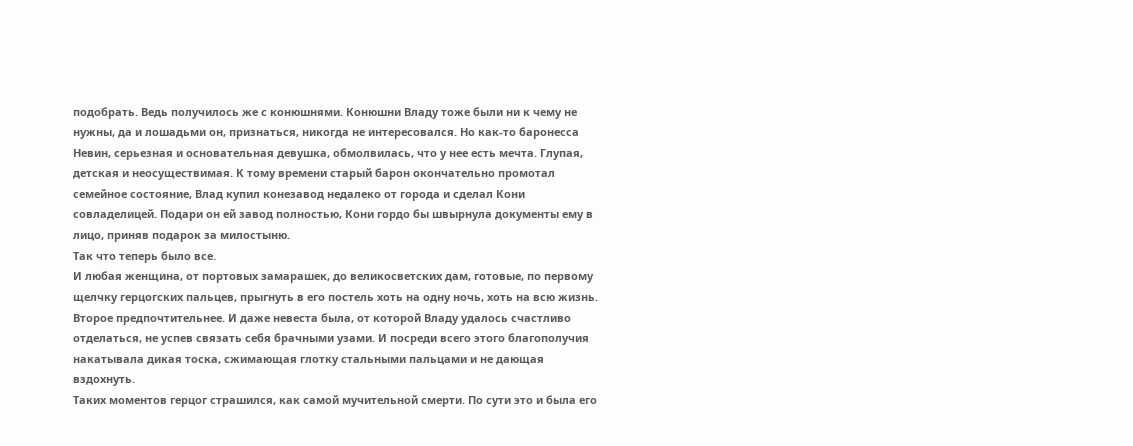подобрать. Ведь получилось же с конюшнями. Конюшни Владу тоже были ни к чему не нужны, да и лошадьми он, признаться, никогда не интересовался. Но как-то баронесса Невин, серьезная и основательная девушка, обмолвилась, что у нее есть мечта. Глупая, детская и неосуществимая. К тому времени старый барон окончательно промотал семейное состояние, Влад купил конезавод недалеко от города и сделал Кони совладелицей. Подари он ей завод полностью, Кони гордо бы швырнула документы ему в лицо, приняв подарок за милостыню.
Так что теперь было все.
И любая женщина, от портовых замарашек, до великосветских дам, готовые, по первому щелчку герцогских пальцев, прыгнуть в его постель хоть на одну ночь, хоть на всю жизнь. Второе предпочтительнее. И даже невеста была, от которой Владу удалось счастливо отделаться, не успев связать себя брачными узами. И посреди всего этого благополучия накатывала дикая тоска, сжимающая глотку стальными пальцами и не дающая вздохнуть.
Таких моментов герцог страшился, как самой мучительной смерти. По сути это и была его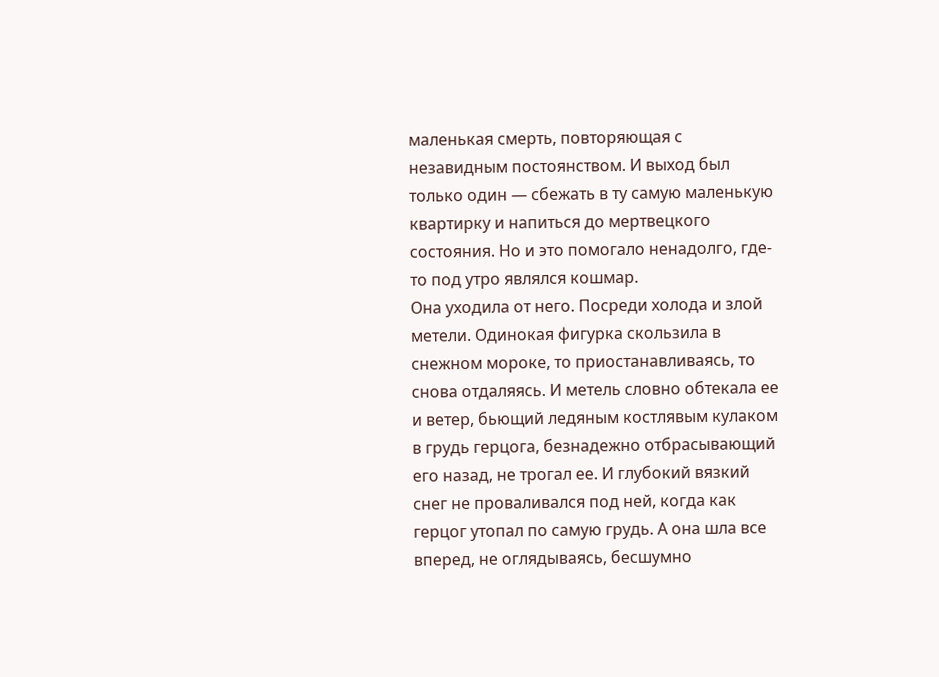маленькая смерть, повторяющая с незавидным постоянством. И выход был только один — сбежать в ту самую маленькую квартирку и напиться до мертвецкого состояния. Но и это помогало ненадолго, где-то под утро являлся кошмар.
Она уходила от него. Посреди холода и злой метели. Одинокая фигурка скользила в снежном мороке, то приостанавливаясь, то снова отдаляясь. И метель словно обтекала ее и ветер, бьющий ледяным костлявым кулаком в грудь герцога, безнадежно отбрасывающий его назад, не трогал ее. И глубокий вязкий снег не проваливался под ней, когда как герцог утопал по самую грудь. А она шла все вперед, не оглядываясь, бесшумно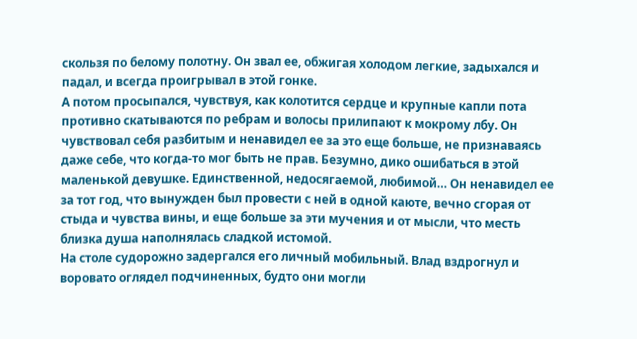скользя по белому полотну. Он звал ее, обжигая холодом легкие, задыхался и падал, и всегда проигрывал в этой гонке.
А потом просыпался, чувствуя, как колотится сердце и крупные капли пота противно скатываются по ребрам и волосы прилипают к мокрому лбу. Он чувствовал себя разбитым и ненавидел ее за это еще больше, не признаваясь даже себе, что когда-то мог быть не прав. Безумно, дико ошибаться в этой маленькой девушке. Единственной, недосягаемой, любимой… Он ненавидел ее за тот год, что вынужден был провести с ней в одной каюте, вечно сгорая от стыда и чувства вины, и еще больше за эти мучения и от мысли, что месть близка душа наполнялась сладкой истомой.
На столе судорожно задергался его личный мобильный. Влад вздрогнул и воровато оглядел подчиненных, будто они могли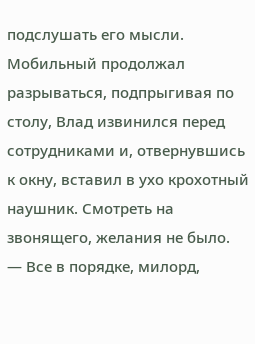подслушать его мысли. Мобильный продолжал разрываться, подпрыгивая по столу, Влад извинился перед сотрудниками и, отвернувшись к окну, вставил в ухо крохотный наушник. Смотреть на звонящего, желания не было.
— Все в порядке, милорд,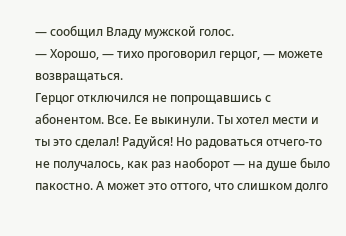— сообщил Владу мужской голос.
— Хорошо, — тихо проговорил герцог, — можете возвращаться.
Герцог отключился не попрощавшись с абонентом. Все. Ее выкинули. Ты хотел мести и ты это сделал! Радуйся! Но радоваться отчего-то не получалось, как раз наоборот — на душе было пакостно. А может это оттого, что слишком долго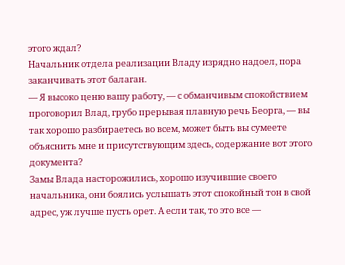этого ждал?
Начальник отдела реализации Владу изрядно надоел, пора заканчивать этот балаган.
— Я высоко ценю вашу работу, — с обманчивым спокойствием проговорил Влад, грубо прерывая плавную речь Беорга, — вы так хорошо разбираетесь во всем, может быть вы сумеете объяснить мне и присутствующим здесь, содержание вот этого документа?
Замы Влада насторожились, хорошо изучившие своего начальника, они боялись услышать этот спокойный тон в свой адрес, уж лучше пусть орет. А если так, то это все —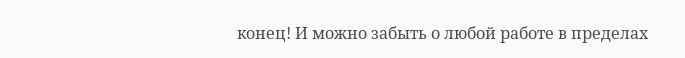конец! И можно забыть о любой работе в пределах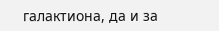галактиона, да и за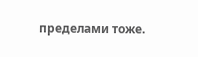пределами тоже.